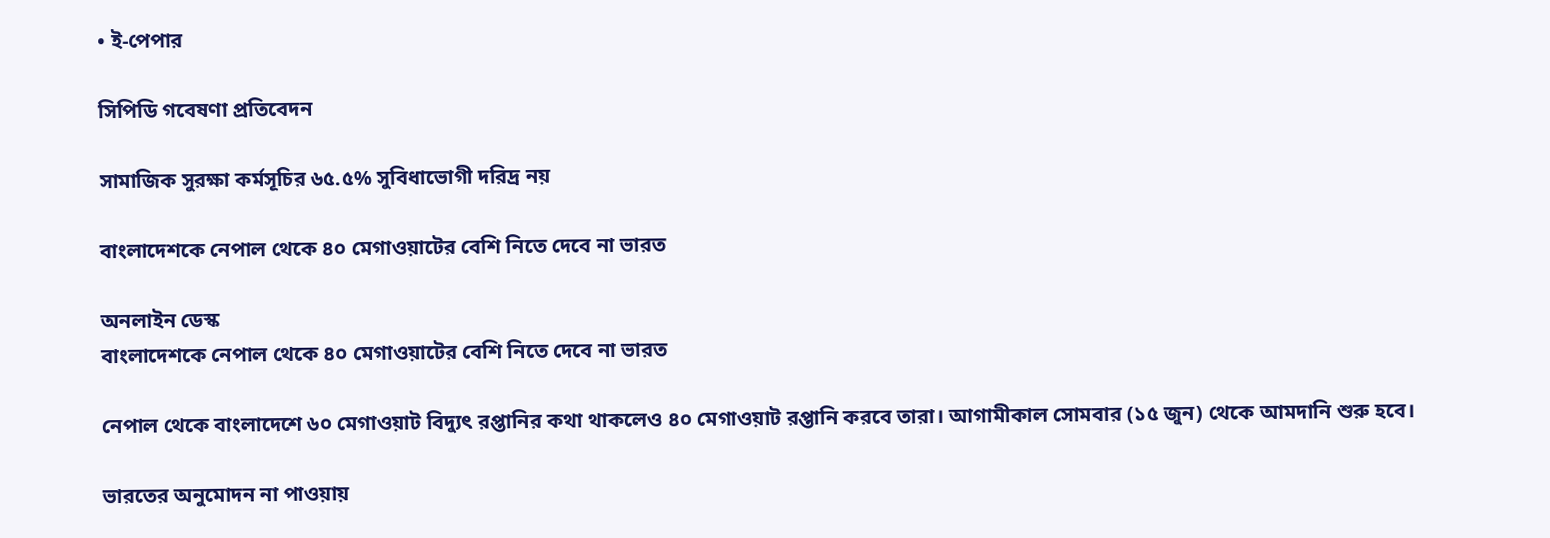• ই-পেপার

সিপিডি গবেষণা প্রতিবেদন

সামাজিক সুরক্ষা কর্মসূচির ৬৫.৫% সুবিধাভোগী দরিদ্র নয়

বাংলাদেশকে নেপাল থেকে ৪০ মেগাওয়াটের বেশি নিতে দেবে না ভারত

অনলাইন ডেস্ক
বাংলাদেশকে নেপাল থেকে ৪০ মেগাওয়াটের বেশি নিতে দেবে না ভারত

নেপাল থেকে বাংলাদেশে ৬০ মেগাওয়াট বিদ্যুৎ রপ্তানির কথা থাকলেও ৪০ মেগাওয়াট রপ্তানি করবে তারা। আগামীকাল সোমবার (১৫ জুন) থেকে আমদানি শুরু হবে।

ভারতের অনুমোদন না পাওয়ায়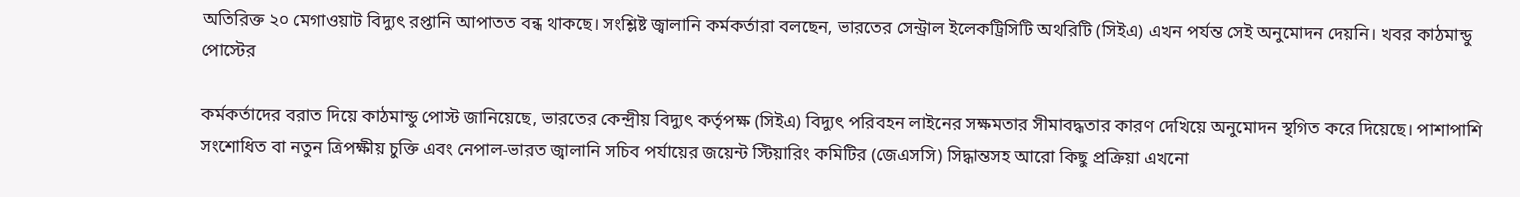অতিরিক্ত ২০ মেগাওয়াট বিদ্যুৎ রপ্তানি আপাতত বন্ধ থাকছে। সংশ্লিষ্ট জ্বালানি কর্মকর্তারা বলছেন, ভারতের সেন্ট্রাল ইলেকট্রিসিটি অথরিটি (সিইএ) এখন পর্যন্ত সেই অনুমোদন দেয়নি। খবর কাঠমান্ডু পোস্টের

কর্মকর্তাদের বরাত দিয়ে কাঠমান্ডু পোস্ট জানিয়েছে, ভারতের কেন্দ্রীয় বিদ্যুৎ কর্তৃপক্ষ (সিইএ) বিদ্যুৎ পরিবহন লাইনের সক্ষমতার সীমাবদ্ধতার কারণ দেখিয়ে অনুমোদন স্থগিত করে দিয়েছে। পাশাপাশি সংশোধিত বা নতুন ত্রিপক্ষীয় চুক্তি এবং নেপাল-ভারত জ্বালানি সচিব পর্যায়ের জয়েন্ট স্টিয়ারিং কমিটির (জেএসসি) সিদ্ধান্তসহ আরো কিছু প্রক্রিয়া এখনো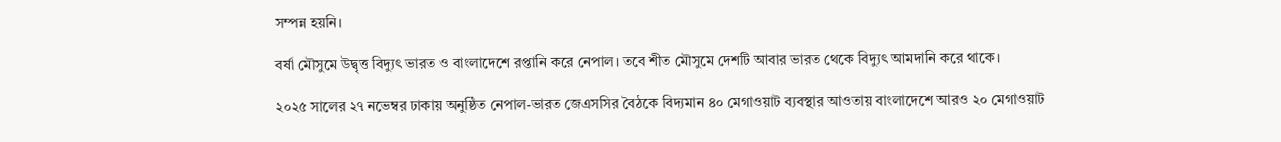সম্পন্ন হয়নি।

বর্ষা মৌসুমে উদ্বৃত্ত বিদ্যুৎ ভারত ও বাংলাদেশে রপ্তানি করে নেপাল। তবে শীত মৌসুমে দেশটি আবার ভারত থেকে বিদ্যুৎ আমদানি করে থাকে।

২০২৫ সালের ২৭ নভেম্বর ঢাকায় অনুষ্ঠিত নেপাল-ভারত জেএসসির বৈঠকে বিদ্যমান ৪০ মেগাওয়াট ব্যবস্থার আওতায় বাংলাদেশে আরও ২০ মেগাওয়াট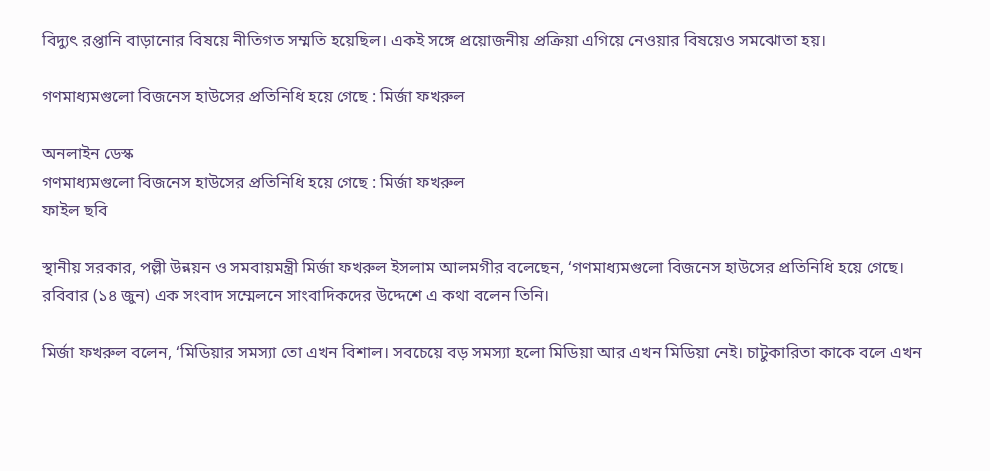বিদ্যুৎ রপ্তানি বাড়ানোর বিষয়ে নীতিগত সম্মতি হয়েছিল। একই সঙ্গে প্রয়োজনীয় প্রক্রিয়া এগিয়ে নেওয়ার বিষয়েও সমঝোতা হয়।

গণমাধ্যমগুলো বিজনেস হাউসের প্রতিনিধি হয়ে গেছে : মির্জা ফখরুল

অনলাইন ডেস্ক
গণমাধ্যমগুলো বিজনেস হাউসের প্রতিনিধি হয়ে গেছে : মির্জা ফখরুল
ফাইল ছবি

স্থানীয় সরকার, পল্লী উন্নয়ন ও সমবায়মন্ত্রী মির্জা ফখরুল ইসলাম আলমগীর বলেছেন, ‘গণমাধ্যমগুলো বিজনেস হাউসের প্রতিনিধি হয়ে গেছে। রবিবার (১৪ জুন) এক সংবাদ সম্মেলনে সাংবাদিকদের উদ্দেশে এ কথা বলেন তিনি।

মির্জা ফখরুল বলেন, ‘মিডিয়ার সমস্যা তো এখন বিশাল। সবচেয়ে বড় সমস্যা হলো মিডিয়া আর এখন মিডিয়া নেই। চাটুকারিতা কাকে বলে এখন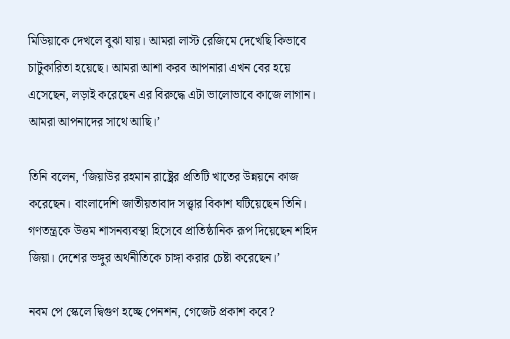মিডিয়াকে দেখলে বুঝা যায়। আমরা লাস্ট রেজিমে দেখেছি কিভাবে চাটুকারিতা হয়েছে। আমরা আশা করব আপনারা এখন বের হয়ে এসেছেন, লড়াই করেছেন এর বিরুদ্ধে এটা ভালোভাবে কাজে লাগান। আমরা আপনাদের সাথে আছি।’

তিনি বলেন, ‘জিয়াউর রহমান রাষ্ট্রের প্রতিটি খাতের উন্নয়নে কাজ করেছেন। বাংলাদেশি জাতীয়তাবাদ সত্ত্বার বিকাশ ঘটিয়েছেন তিনি। গণতন্ত্রকে উত্তম শাসনব্যবস্থা হিসেবে প্রাতিষ্ঠানিক রূপ দিয়েছেন শহিদ জিয়া। দেশের ভঙ্গুর অর্থনীতিকে চাঙ্গা করার চেষ্টা করেছেন।’

নবম পে স্কেলে দ্বিগুণ হচ্ছে পেনশন, গেজেট প্রকাশ কবে?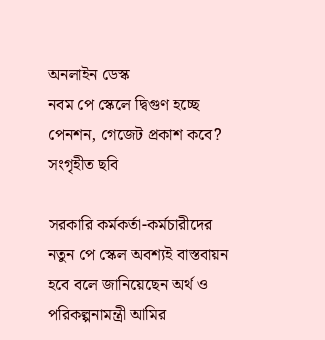অনলাইন ডেস্ক
নবম পে স্কেলে দ্বিগুণ হচ্ছে পেনশন, গেজেট প্রকাশ কবে?
সংগৃহীত ছবি

সরকারি কর্মকর্তা-কর্মচারীদের নতুন পে স্কেল অবশ্যই বাস্তবায়ন হবে বলে জানিয়েছেন অর্থ ও পরিকল্পনামন্ত্রী আমির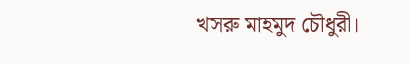খসরু মাহমুদ চৌধুরী।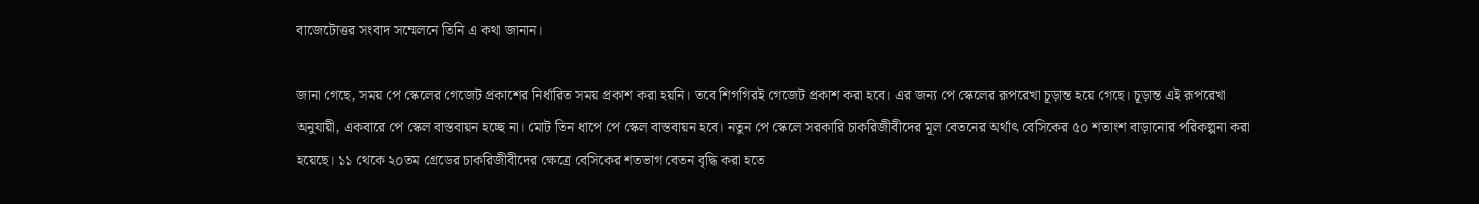বাজেটোত্তর সংবাদ সম্মেলনে তিনি এ কথা জানান।

জানা গেছে, সময় পে স্কেলের গেজেট প্রকাশের নির্ধারিত সময় প্রকাশ করা হয়নি। তবে শিগগিরই গেজেট প্রকাশ করা হবে। এর জন্য পে স্কেলের রূপরেখা চূড়ান্ত হয়ে গেছে। চূড়ান্ত এই রূপরেখা অনুযায়ী, একবারে পে স্কেল বাস্তবায়ন হচ্ছে না। মোট তিন ধাপে পে স্কেল বাস্তবায়ন হবে। নতুন পে স্কেলে সরকারি চাকরিজীবীদের মূল বেতনের অর্থাৎ বেসিকের ৫০ শতাংশ বাড়ানোর পরিকল্পনা করা হয়েছে। ১১ থেকে ২০তম গ্রেডের চাকরিজীবীদের ক্ষেত্রে বেসিকের শতভাগ বেতন বৃদ্ধি করা হতে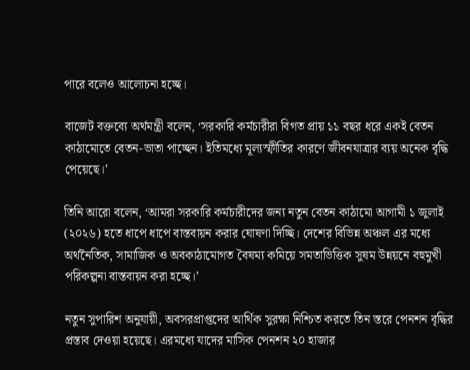পারে বলেও আলোচনা হচ্ছে।

বাজেট বক্তব্যে অর্থমন্ত্রী বলেন, ‘সরকারি কর্মচারীরা বিগত প্রায় ১১ বছর ধরে একই বেতন কাঠামোতে বেতন-ভাতা পাচ্ছেন। ইতিমধ্যে মূল্যস্ফীতির কারণে জীবনযাত্রার ব্যয় অনেক বৃদ্ধি পেয়েছে।’

তিনি আরো বলেন, ‘আমরা সরকারি কর্মচারীদের জন্য নতুন বেতন কাঠামো আগামী ১ জুলাই (২০২৬) হতে ধাপে ধাপে বাস্তবায়ন করার ঘোষণা দিচ্ছি। দেশের বিভিন্ন অঞ্চল এর মধ্যে অর্থনৈতিক, সামাজিক ও অবকাঠামোগত বৈষম্য কমিয়ে সমতাভিত্তিক সুষম উন্নয়নে বহুমুখী পরিকল্পনা বাস্তবায়ন করা হচ্ছে।’

নতুন সুপারিশ অনুযায়ী, অবসরপ্রাপ্তদের আর্থিক সুরক্ষা নিশ্চিত করতে তিন স্তরে পেনশন বৃদ্ধির প্রস্তাব দেওয়া হয়েছে। এরমধ্যে যাদের মাসিক পেনশন ২০ হাজার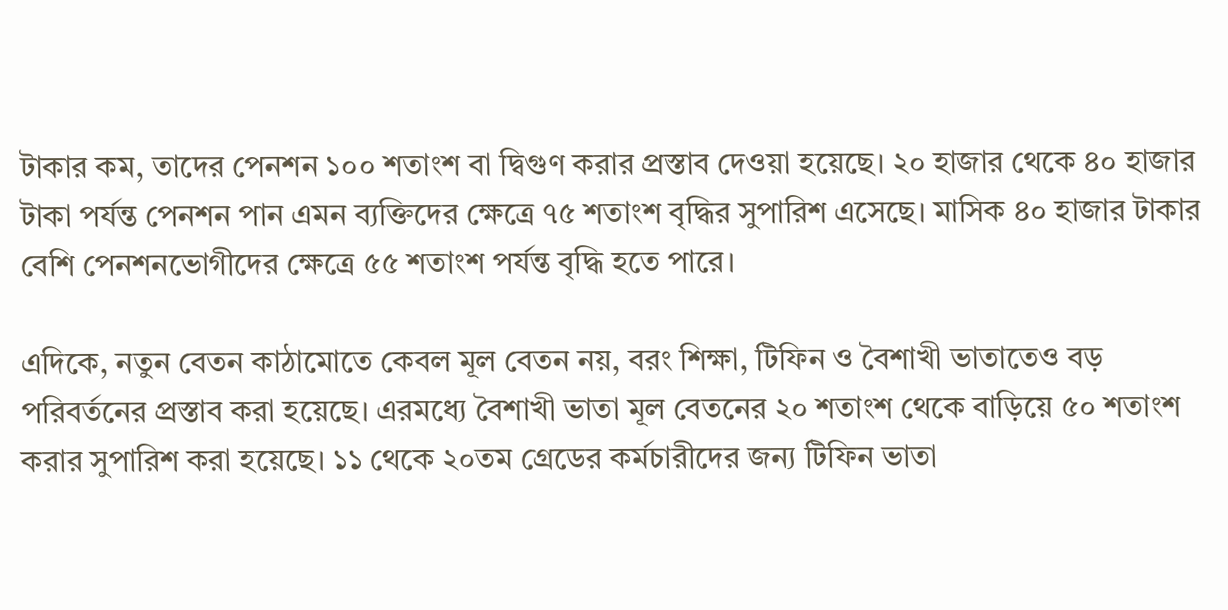টাকার কম, তাদের পেনশন ১০০ শতাংশ বা দ্বিগুণ করার প্রস্তাব দেওয়া হয়েছে। ২০ হাজার থেকে ৪০ হাজার টাকা পর্যন্ত পেনশন পান এমন ব্যক্তিদের ক্ষেত্রে ৭৫ শতাংশ বৃদ্ধির সুপারিশ এসেছে। মাসিক ৪০ হাজার টাকার বেশি পেনশনভোগীদের ক্ষেত্রে ৫৫ শতাংশ পর্যন্ত বৃদ্ধি হতে পারে।

এদিকে, নতুন বেতন কাঠামোতে কেবল মূল বেতন নয়, বরং শিক্ষা, টিফিন ও বৈশাখী ভাতাতেও বড় পরিবর্তনের প্রস্তাব করা হয়েছে। এরমধ্যে বৈশাখী ভাতা মূল বেতনের ২০ শতাংশ থেকে বাড়িয়ে ৫০ শতাংশ করার সুপারিশ করা হয়েছে। ১১ থেকে ২০তম গ্রেডের কর্মচারীদের জন্য টিফিন ভাতা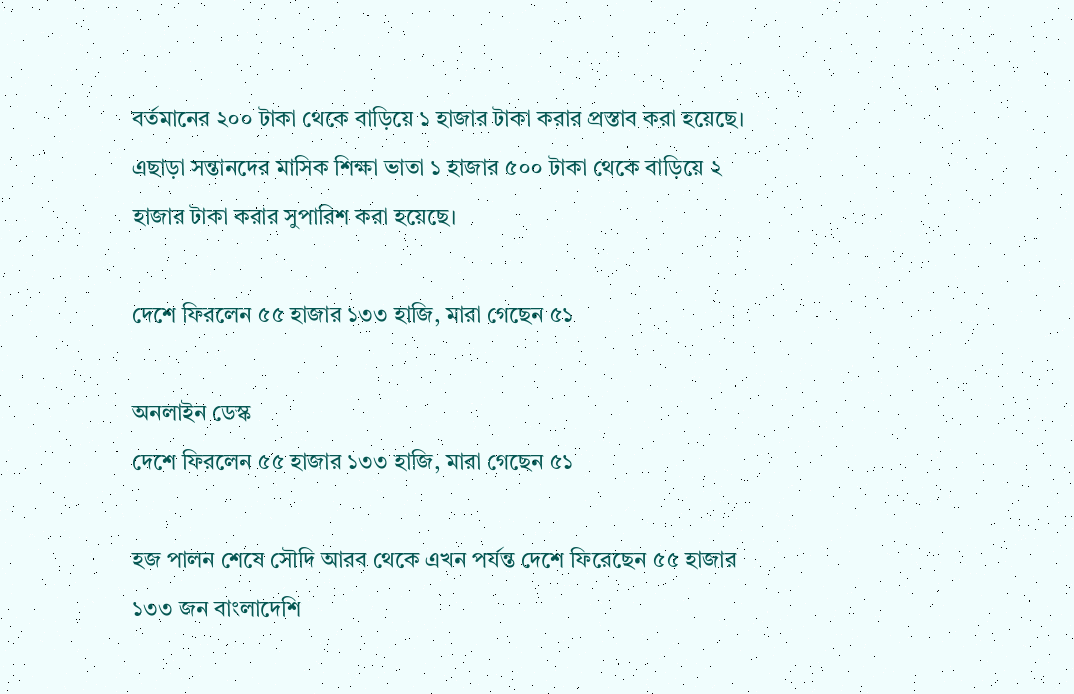বর্তমানের ২০০ টাকা থেকে বাড়িয়ে ১ হাজার টাকা করার প্রস্তাব করা হয়েছে। এছাড়া সন্তানদের মাসিক শিক্ষা ভাতা ১ হাজার ৫০০ টাকা থেকে বাড়িয়ে ২ হাজার টাকা করার সুপারিশ করা হয়েছে।

দেশে ফিরলেন ৫৫ হাজার ১৩৩ হাজি, মারা গেছেন ৫১

অনলাইন ডেস্ক
দেশে ফিরলেন ৫৫ হাজার ১৩৩ হাজি, মারা গেছেন ৫১

হজ পালন শেষে সৌদি আরব থেকে এখন পর্যন্ত দেশে ফিরেছেন ৫৫ হাজার ১৩৩ জন বাংলাদেশি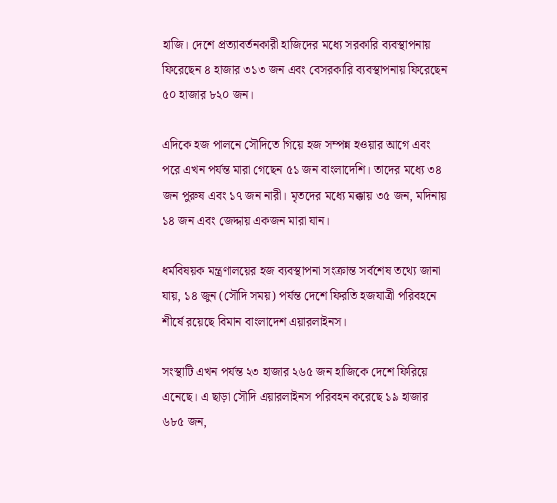হাজি। দেশে প্রত্যাবর্তনকারী হাজিদের মধ্যে সরকারি ব্যবস্থাপনায় ফিরেছেন ৪ হাজার ৩১৩ জন এবং বেসরকারি ব্যবস্থাপনায় ফিরেছেন ৫০ হাজার ৮২০ জন।

এদিকে হজ পালনে সৌদিতে গিয়ে হজ সম্পন্ন হওয়ার আগে এবং পরে এখন পর্যন্ত মারা গেছেন ৫১ জন বাংলাদেশি। তাদের মধ্যে ৩৪ জন পুরুষ এবং ১৭ জন নারী। মৃতদের মধ্যে মক্কায় ৩৫ জন, মদিনায় ১৪ জন এবং জেদ্দায় একজন মারা যান।

ধর্মবিষয়ক মন্ত্রণালয়ের হজ ব্যবস্থাপনা সংক্রান্ত সর্বশেষ তথ্যে জানা যায়, ১৪ জুন (সৌদি সময়) পর্যন্ত দেশে ফিরতি হজযাত্রী পরিবহনে শীর্ষে রয়েছে বিমান বাংলাদেশ এয়ারলাইনস।

সংস্থাটি এখন পর্যন্ত ২৩ হাজার ২৬৫ জন হাজিকে দেশে ফিরিয়ে এনেছে। এ ছাড়া সৌদি এয়ারলাইনস পরিবহন করেছে ১৯ হাজার ৬৮৫ জন,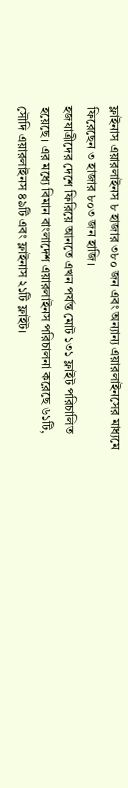ফ্লাইনাস এয়ারলাইনস ৮ হাজার ৩৮০ জন এবং অন্যান্য এয়ারলাইনসের মাধ্যমে ফিরেছেন ৩ হাজার ৮০৩ জন হাজি।
হজযাত্রীদের দেশে ফিরিয়ে আনতে এখন পর্যন্ত মোট ১৩১ ফ্লাইট পরিচালিত হয়েছে। এর মধ্যে বিমান বাংলাদেশ এয়ারলাইনস পরিচালনা করেছে ৬১টি, সৌদি এয়ারলাইনস ৪৯টি এবং ফ্লাইনাস ২১টি ফ্লাইট।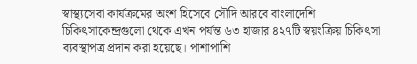স্বাস্থ্যসেবা কার্যক্রমের অংশ হিসেবে সৌদি আরবে বাংলাদেশি চিকিৎসাকেন্দ্রগুলো থেকে এখন পর্যন্ত ৬৩ হাজার ৪২৭টি স্বয়ংক্রিয় চিকিৎসা ব্যবস্থাপত্র প্রদান করা হয়েছে। পাশাপাশি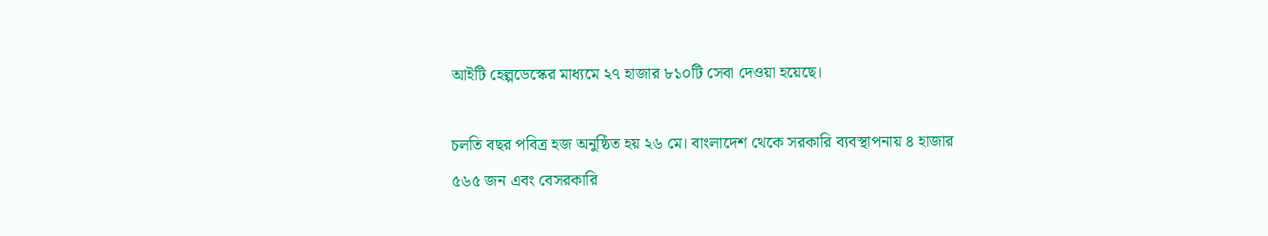আইটি হেল্পডেস্কের মাধ্যমে ২৭ হাজার ৮১০টি সেবা দেওয়া হয়েছে।

চলতি বছর পবিত্র হজ অনুষ্ঠিত হয় ২৬ মে। বাংলাদেশ থেকে সরকারি ব্যবস্থাপনায় ৪ হাজার ৫৬৫ জন এবং বেসরকারি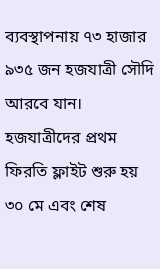ব্যবস্থাপনায় ৭৩ হাজার ৯৩৫ জন হজযাত্রী সৌদি আরবে যান। হজযাত্রীদের প্রথম ফিরতি ফ্লাইট শুরু হয় ৩০ মে এবং শেষ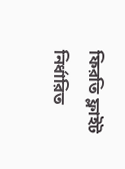ফিরতি ফ্লাইট নির্ধারিত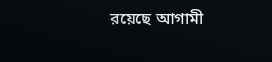রয়েছে আগামী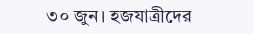৩০ জুন। হজযাত্রীদের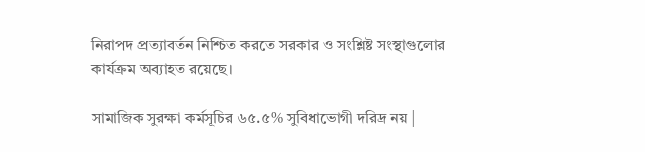নিরাপদ প্রত্যাবর্তন নিশ্চিত করতে সরকার ও সংশ্লিষ্ট সংস্থাগুলোর কার্যক্রম অব্যাহত রয়েছে।

সামাজিক সুরক্ষা কর্মসূচির ৬৫.৫% সুবিধাভোগী দরিদ্র নয় |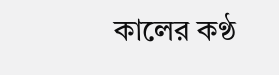কালের কণ্ঠ